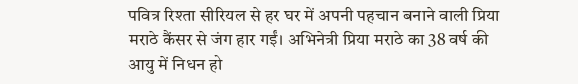पवित्र रिश्ता सीरियल से हर घर में अपनी पहचान बनाने वाली प्रिया मराठे कैंसर से जंग हार गईं। अभिनेत्री प्रिया मराठे का 38 वर्ष की आयु में निधन हो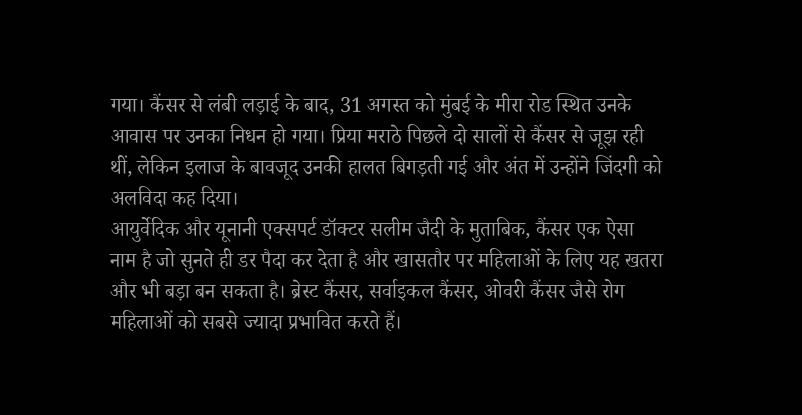गया। कैंसर से लंबी लड़ाई के बाद, 31 अगस्त को मुंबई के मीरा रोड स्थित उनके आवास पर उनका निधन हो गया। प्रिया मराठे पिछले दो सालों से कैंसर से जूझ रही थीं, लेकिन इलाज के बावजूद उनकी हालत बिगड़ती गई और अंत में उन्होंने जिंदगी को अलविदा कह दिया।
आयुर्वेदिक और यूनानी एक्सपर्ट डॉक्टर सलीम जैदी के मुताबिक, कैंसर एक ऐसा नाम है जो सुनते ही डर पैदा कर देता है और खासतौर पर महिलाओं के लिए यह खतरा और भी बड़ा बन सकता है। ब्रेस्ट कैंसर, सर्वाइकल कैंसर, ओवरी कैंसर जैसे रोग महिलाओं को सबसे ज्यादा प्रभावित करते हैं।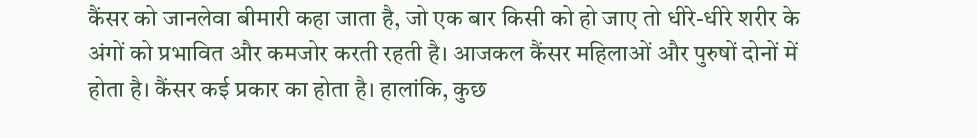कैंसर को जानलेवा बीमारी कहा जाता है, जो एक बार किसी को हो जाए तो धीरे-धीरे शरीर के अंगों को प्रभावित और कमजोर करती रहती है। आजकल कैंसर महिलाओं और पुरुषों दोनों में होता है। कैंसर कई प्रकार का होता है। हालांकि, कुछ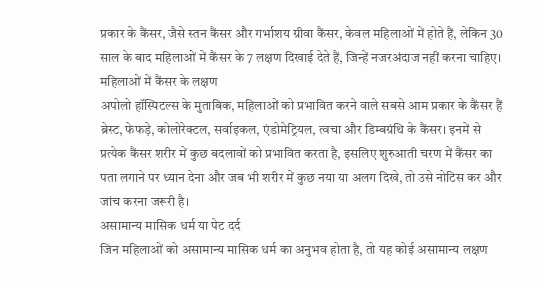प्रकार के कैंसर, जैसे स्तन कैंसर और गर्भाशय ग्रीवा कैंसर, केवल महिलाओं में होते हैं, लेकिन 30 साल के बाद महिलाओं में कैंसर के 7 लक्षण दिखाई देते हैं, जिन्हें नजरअंदाज नहीं करना चाहिए।
महिलाओं में कैंसर के लक्षण
अपोलो हॉस्पिटल्स के मुताबिक, महिलाओं को प्रभावित करने वाले सबसे आम प्रकार के कैंसर हैं ब्रेस्ट, फेफड़े, कोलोरेक्टल, सर्वाइकल, एंडोमेट्रियल, त्वचा और डिम्बग्रंथि के कैंसर। इनमें से प्रत्येक कैंसर शरीर में कुछ बदलावों को प्रभावित करता है, इसलिए शुरुआती चरण में कैंसर का पता लगाने पर ध्यान देना और जब भी शरीर में कुछ नया या अलग दिखे, तो उसे नोटिस कर और जांच करना जरूरी है।
असामान्य मासिक धर्म या पेट दर्द
जिन महिलाओं को असामान्य मासिक धर्म का अनुभव होता है, तो यह कोई असामान्य लक्षण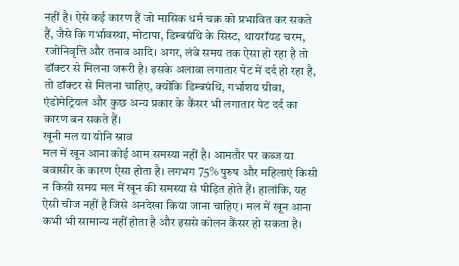नहीं है। ऐसे कई कारण हैं जो मासिक धर्म चक्र को प्रभावित कर सकते हैं, जैसे कि गर्भावस्था, मोटापा, डिम्बग्रंथि के सिस्ट, थायरॉयड चरम, रजोनिवृत्ति और तनाव आदि। अगर, लंबे समय तक ऐसा हो रहा है तो डॉक्टर से मिलना जरूरी है। इसके अलावा लगातार पेट में दर्द हो रहा है, तो डॉक्टर से मिलना चाहिए, क्योंकि डिम्बग्रंथि, गर्भाशय ग्रीवा, एंडोमेट्रियल और कुछ अन्य प्रकार के कैंसर भी लगातार पेट दर्द का कारण बन सकते हैं।
खूनी मल या योनि स्राव
मल में खून आना कोई आम समस्या नहीं है। आमतौर पर कब्ज या बवासीर के कारण ऐसा होता है। लगभग 75% पुरुष और महिलाएं किसी न किसी समय मल में खून की समस्या से पीड़ित होते हैं। हालांकि, यह ऐसी चीज नहीं है जिसे अनदेखा किया जाना चाहिए। मल में खून आना कभी भी सामान्य नहीं होता है और इससे कोलन कैंसर हो सकता है।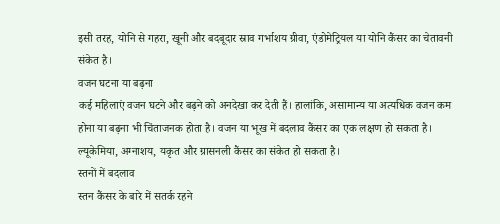इसी तरह, योनि से गहरा, खूनी और बदबूदार स्राव गर्भाशय ग्रीवा, एंडोमेट्रियल या योनि कैंसर का चेतावनी संकेत है।
वजन घटना या बढ़ना
कई महिलाएं वजन घटने और बढ़ने को अनदेखा कर देती हैं। हालांकि, असामान्य या अत्यधिक वजन कम होना या बढ़ना भी चिंताजनक होता है। वजन या भूख में बदलाव कैंसर का एक लक्षण हो सकता है। ल्यूकेमिया, अग्नाशय, यकृत और ग्रासनली कैंसर का संकेत हो सकता है।
स्तनों में बदलाव
स्तन कैंसर के बारे में सतर्क रहने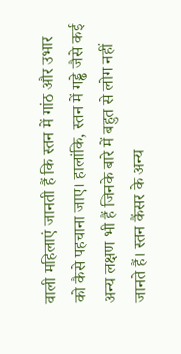वाली महिलाएं जानती हैं कि स्तन में गांठ और उभार को कैसे पहचाना जाए। हालांकि, स्तन में गड्ढे जैसे कई अन्य लक्षण भी हैं जिनके बारे में बहुत से लोग नहीं जानते हैं। स्तन कैंसर के अन्य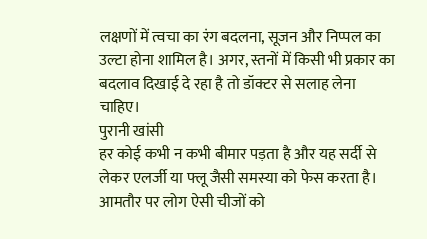लक्षणों में त्वचा का रंग बदलना, सूजन और निप्पल का उल्टा होना शामिल है। अगर, स्तनों में किसी भी प्रकार का बदलाव दिखाई दे रहा है तो डॉक्टर से सलाह लेना चाहिए।
पुरानी खांसी
हर कोई कभी न कभी बीमार पड़ता है और यह सर्दी से लेकर एलर्जी या फ्लू जैसी समस्या को फेस करता है। आमतौर पर लोग ऐसी चीजों को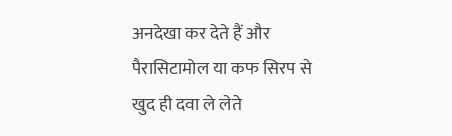अनदेखा कर देते हैं और पैरासिटामोल या कफ सिरप से खुद ही दवा ले लेते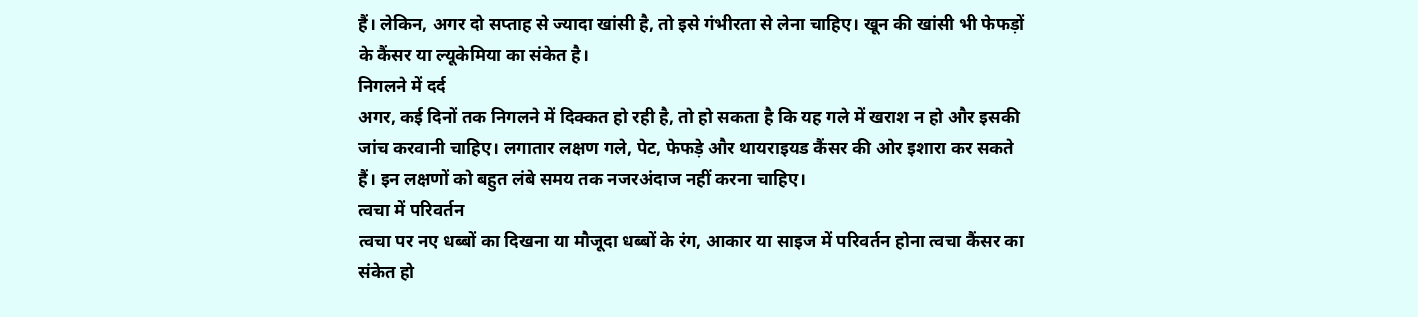हैं। लेकिन, अगर दो सप्ताह से ज्यादा खांसी है, तो इसे गंभीरता से लेना चाहिए। खून की खांसी भी फेफड़ों के कैंसर या ल्यूकेमिया का संकेत है।
निगलने में दर्द
अगर, कई दिनों तक निगलने में दिक्कत हो रही है, तो हो सकता है कि यह गले में खराश न हो और इसकी जांच करवानी चाहिए। लगातार लक्षण गले, पेट, फेफड़े और थायराइयड कैंसर की ओर इशारा कर सकते हैं। इन लक्षणों को बहुत लंबे समय तक नजरअंदाज नहीं करना चाहिए।
त्वचा में परिवर्तन
त्वचा पर नए धब्बों का दिखना या मौजूदा धब्बों के रंग, आकार या साइज में परिवर्तन होना त्वचा कैंसर का संकेत हो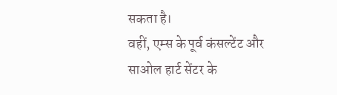सकता है।
वहीं, एम्स के पूर्व कंसल्टेंट और साओल हार्ट सेंटर के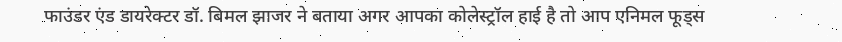फाउंडर एंड डायरेक्टर डॉ. बिमल झाजर ने बताया अगर आपका कोलेस्ट्रॉल हाई है तो आप एनिमल फूड्स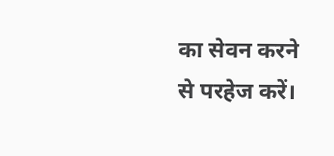का सेवन करने से परहेज करें।